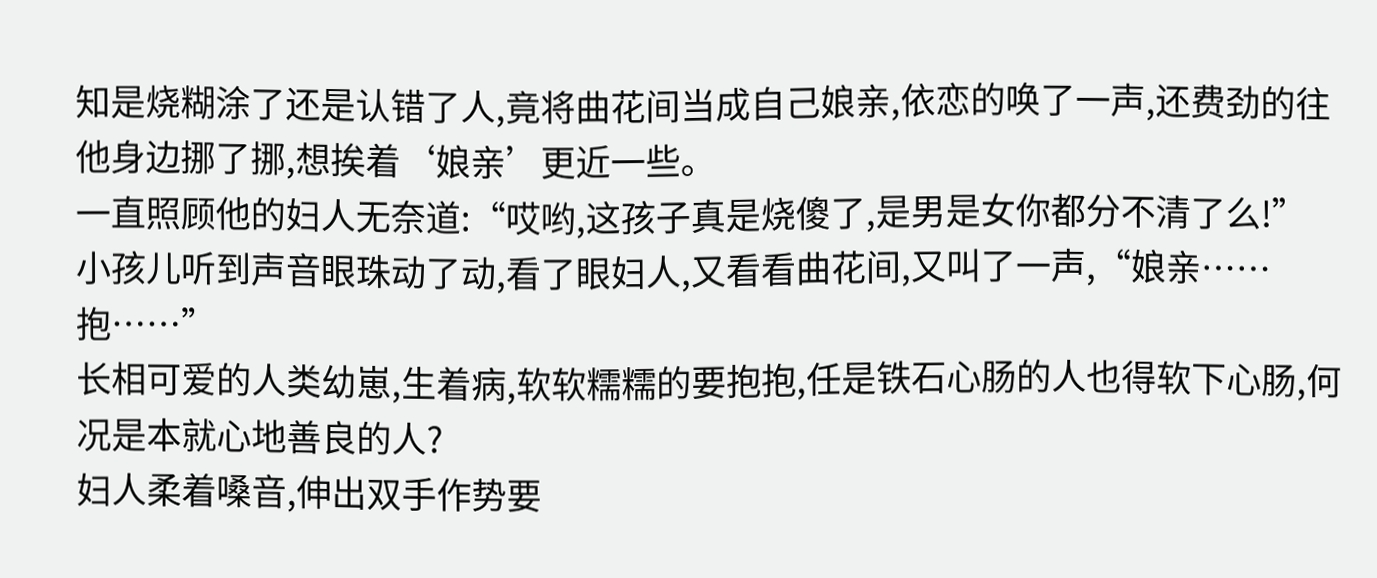知是烧糊涂了还是认错了人,竟将曲花间当成自己娘亲,依恋的唤了一声,还费劲的往他身边挪了挪,想挨着‘娘亲’更近一些。
一直照顾他的妇人无奈道:“哎哟,这孩子真是烧傻了,是男是女你都分不清了么!”
小孩儿听到声音眼珠动了动,看了眼妇人,又看看曲花间,又叫了一声,“娘亲……抱……”
长相可爱的人类幼崽,生着病,软软糯糯的要抱抱,任是铁石心肠的人也得软下心肠,何况是本就心地善良的人?
妇人柔着嗓音,伸出双手作势要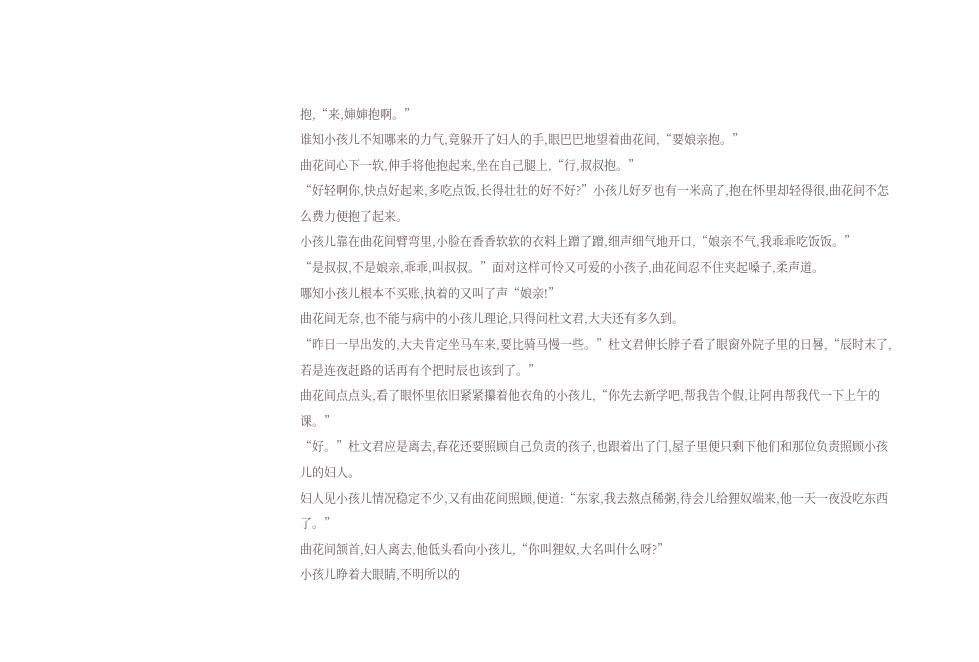抱,“来,婶婶抱啊。”
谁知小孩儿不知哪来的力气,竟躲开了妇人的手,眼巴巴地望着曲花间,“要娘亲抱。”
曲花间心下一软,伸手将他抱起来,坐在自己腿上,“行,叔叔抱。”
“好轻啊你,快点好起来,多吃点饭,长得壮壮的好不好?”小孩儿好歹也有一米高了,抱在怀里却轻得很,曲花间不怎么费力便抱了起来。
小孩儿靠在曲花间臂弯里,小脸在香香软软的衣料上蹭了蹭,细声细气地开口,“娘亲不气,我乖乖吃饭饭。”
“是叔叔,不是娘亲,乖乖,叫叔叔。”面对这样可怜又可爱的小孩子,曲花间忍不住夹起嗓子,柔声道。
哪知小孩儿根本不买账,执着的又叫了声“娘亲!”
曲花间无奈,也不能与病中的小孩儿理论,只得问杜文君,大夫还有多久到。
“昨日一早出发的,大夫肯定坐马车来,要比骑马慢一些。”杜文君伸长脖子看了眼窗外院子里的日晷,“辰时末了,若是连夜赶路的话再有个把时辰也该到了。”
曲花间点点头,看了眼怀里依旧紧紧攥着他衣角的小孩儿,“你先去新学吧,帮我告个假,让阿冉帮我代一下上午的课。”
“好。”杜文君应是离去,春花还要照顾自己负责的孩子,也跟着出了门,屋子里便只剩下他们和那位负责照顾小孩儿的妇人。
妇人见小孩儿情况稳定不少,又有曲花间照顾,便道:“东家,我去熬点稀粥,待会儿给狸奴端来,他一天一夜没吃东西了。”
曲花间颔首,妇人离去,他低头看向小孩儿,“你叫狸奴,大名叫什么呀?”
小孩儿睁着大眼睛,不明所以的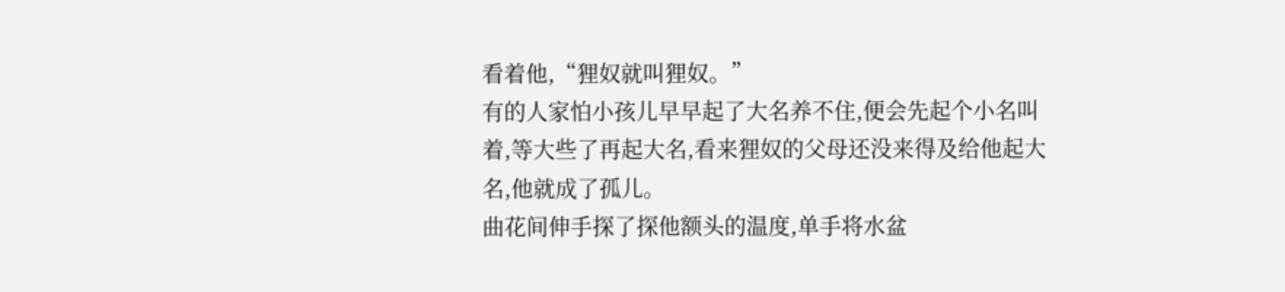看着他,“狸奴就叫狸奴。”
有的人家怕小孩儿早早起了大名养不住,便会先起个小名叫着,等大些了再起大名,看来狸奴的父母还没来得及给他起大名,他就成了孤儿。
曲花间伸手探了探他额头的温度,单手将水盆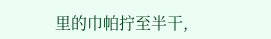里的巾帕拧至半干,